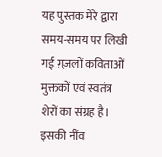यह पुस्तक मेरे द्वारा समय-समय पर लिखी गई ग़ज़लों कविताओं मुक्तकों एवं स्वतंत्र शेरों का संग्रह है। इसकी नींव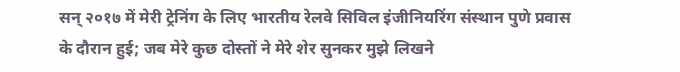सन् २०१७ में मेरी ट्रेनिंग के लिए भारतीय रेलवे सिविल इंजीनियरिंग संस्थान पुणे प्रवास के दौरान हुई; जब मेरे कुछ दोस्तों ने मेरे शेर सुनकर मुझे लिखने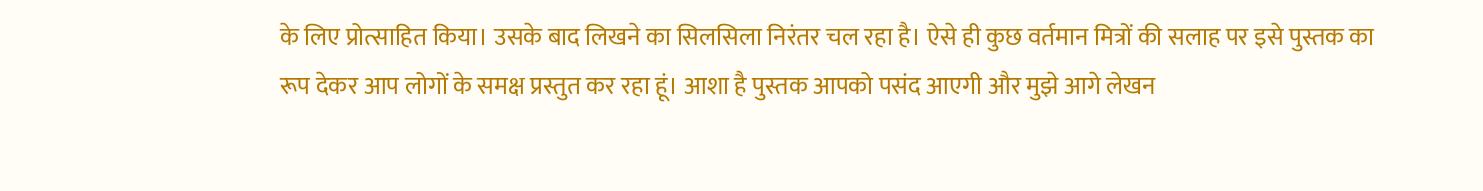के लिए प्रोत्साहित किया। उसके बाद लिखने का सिलसिला निरंतर चल रहा है। ऐसे ही कुछ वर्तमान मित्रों की सलाह पर इसे पुस्तक का रूप देकर आप लोगों के समक्ष प्रस्तुत कर रहा हूं। आशा है पुस्तक आपको पसंद आएगी और मुझे आगे लेखन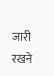जारी रखने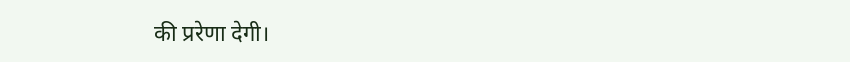की प्ररेणा देगी।